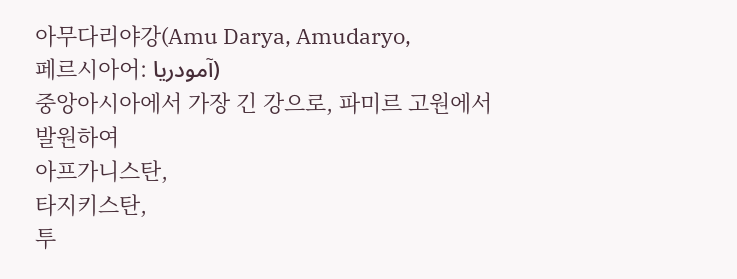아무다리야강(Amu Darya, Amudaryo,
페르시아어: آمودریا)
중앙아시아에서 가장 긴 강으로, 파미르 고원에서 발원하여
아프가니스탄,
타지키스탄,
투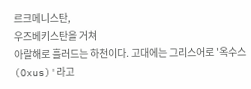르크메니스탄,
우즈베키스탄을 거쳐
아랄해로 흘러드는 하천이다. 고대에는 그리스어로 '옥수스(Oxus)'라고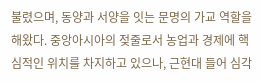불렸으며, 동양과 서양을 잇는 문명의 가교 역할을 해왔다. 중앙아시아의 젖줄로서 농업과 경제에 핵심적인 위치를 차지하고 있으나, 근현대 들어 심각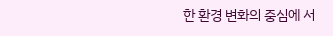한 환경 변화의 중심에 서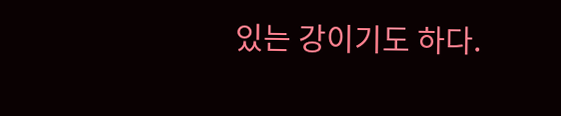있는 강이기도 하다.